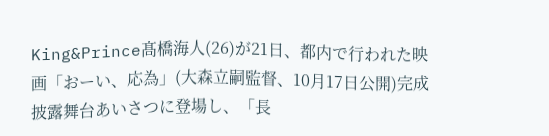King&Prince髙橋海人(26)が21日、都内で行われた映画「おーい、応為」(大森立嗣監督、10月17日公開)完成披露舞台あいさつに登場し、「長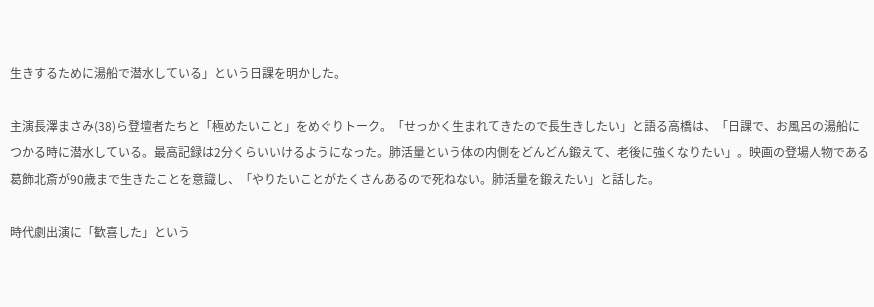生きするために湯船で潜水している」という日課を明かした。

主演長澤まさみ(38)ら登壇者たちと「極めたいこと」をめぐりトーク。「せっかく生まれてきたので長生きしたい」と語る高橋は、「日課で、お風呂の湯船につかる時に潜水している。最高記録は2分くらいいけるようになった。肺活量という体の内側をどんどん鍛えて、老後に強くなりたい」。映画の登場人物である葛飾北斎が90歳まで生きたことを意識し、「やりたいことがたくさんあるので死ねない。肺活量を鍛えたい」と話した。

時代劇出演に「歓喜した」という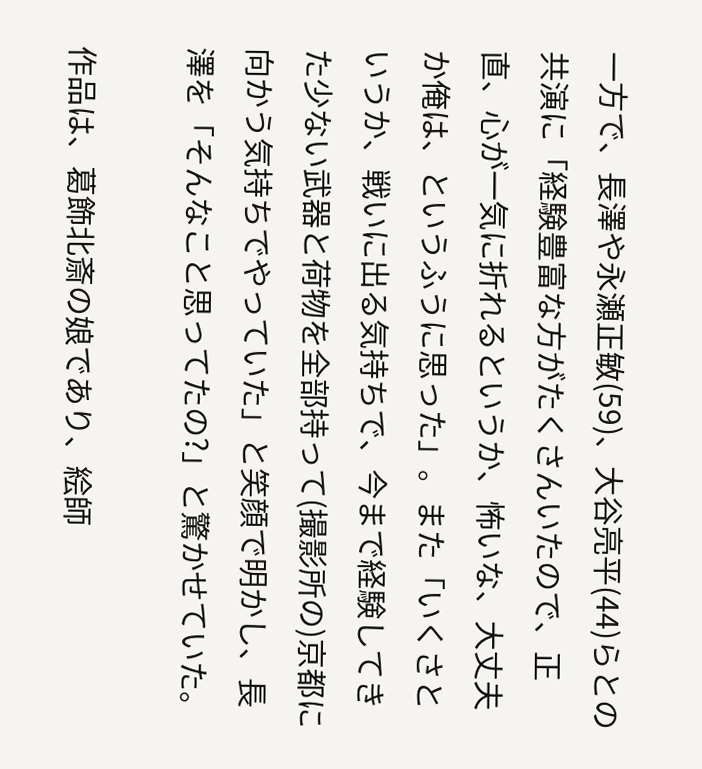一方で、長澤や永瀬正敏(59)、大谷亮平(44)らとの共演に「経験豊富な方がたくさんいたので、正直、心が一気に折れるというか、怖いな、大丈夫か俺は、というふうに思った」。また「いくさというか、戦いに出る気持ちで、今まで経験してきた少ない武器と荷物を全部持って(撮影所の)京都に向かう気持ちでやっていた」と笑顔で明かし、長澤を「そんなこと思ってたの?」と驚かせていた。

作品は、葛飾北斎の娘であり、絵師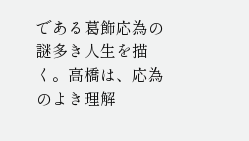である葛飾応為の謎多き人生を描く。高橋は、応為のよき理解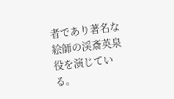者であり著名な絵師の渓斎英泉役を演じている。